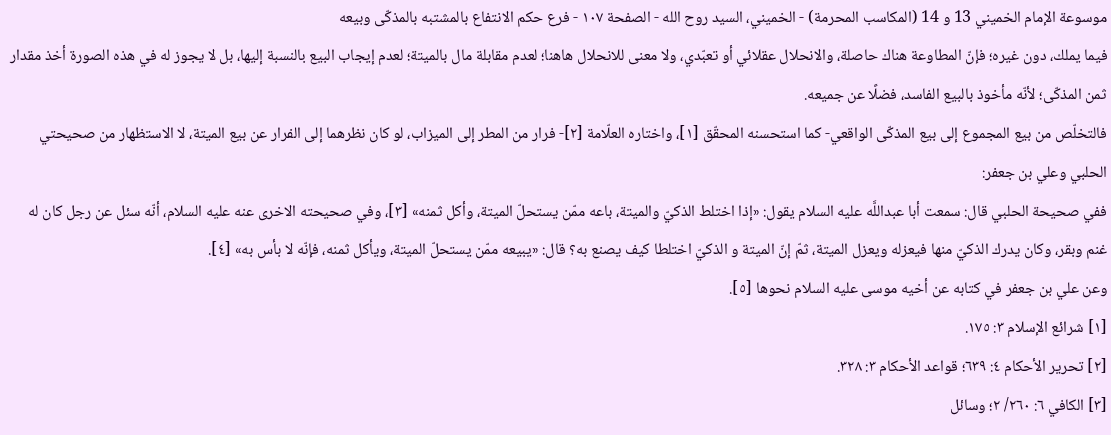موسوعة الإمام الخميني 13 و 14 (المكاسب المحرمة) - الخميني، السيد روح الله - الصفحة ١٠٧ - فرع حكم الانتفاع بالمشتبه بالمذكّى وبيعه
فيما يملك، دون غيره؛ فإنّ المطاوعة هناك حاصلة، والانحلال عقلائي أو تعبّدي، ولا معنى للانحلال هاهنا؛ لعدم مقابلة مال بالميتة؛ لعدم إيجاب البيع بالنسبة إليها، بل لا يجوز له في هذه الصورة أخذ مقدار ثمن المذكّى؛ لأنّه مأخوذ بالبيع الفاسد، فضلًا عن جميعه.
فالتخلّص من بيع المجموع إلى بيع المذكّى الواقعي- كما استحسنه المحقّق [١]، واختاره العلّامة [٢]- فرار من المطر إلى الميزاب، لو كان نظرهما إلى الفرار عن بيع الميتة، لا الاستظهار من صحيحتي الحلبي وعلي بن جعفر:
ففي صحيحة الحلبي قال: سمعت أبا عبداللَّه عليه السلام يقول: «إذا اختلط الذكيّ والميتة، باعه ممّن يستحلّ الميتة، وأكل ثمنه» [٣]، وفي صحيحته الاخرى عنه عليه السلام، أنّه سئل عن رجل كان له غنم وبقر، وكان يدرك الذكيّ منها فيعزله ويعزل الميتة، ثمّ إنّ الميتة و الذكيّ اختلطا كيف يصنع به؟ قال: «يبيعه ممّن يستحلّ الميتة، ويأكل ثمنه، فإنّه لا بأس به» [٤].
وعن علي بن جعفر في كتابه عن أخيه موسى عليه السلام نحوها [٥].
[١] شرائع الإسلام ٣: ١٧٥.
[٢] تحرير الأحكام ٤: ٦٣٩؛ قواعد الأحكام ٣: ٣٢٨.
[٣] الكافي ٦: ٢٦٠/ ٢؛ وسائل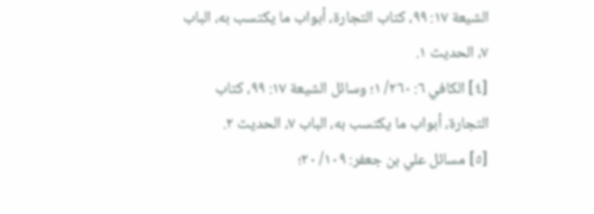الشيعة ١٧: ٩٩، كتاب التجارة، أبواب ما يكتسب به، الباب ٧، الحديث ١.
[٤] الكافي ٦: ٢٦٠/ ١؛ وسائل الشيعة ١٧: ٩٩، كتاب التجارة، أبواب ما يكتسب به، الباب ٧، الحديث ٢.
[٥] مسائل علي بن جعفر: ١٠٩/ ٢٠؛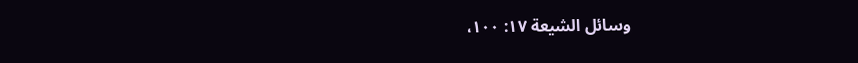وسائل الشيعة ١٧: ١٠٠،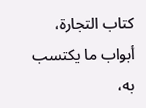كتاب التجارة، أبواب ما يكتسب به،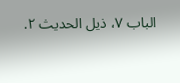الباب ٧، ذيل الحديث ٢.